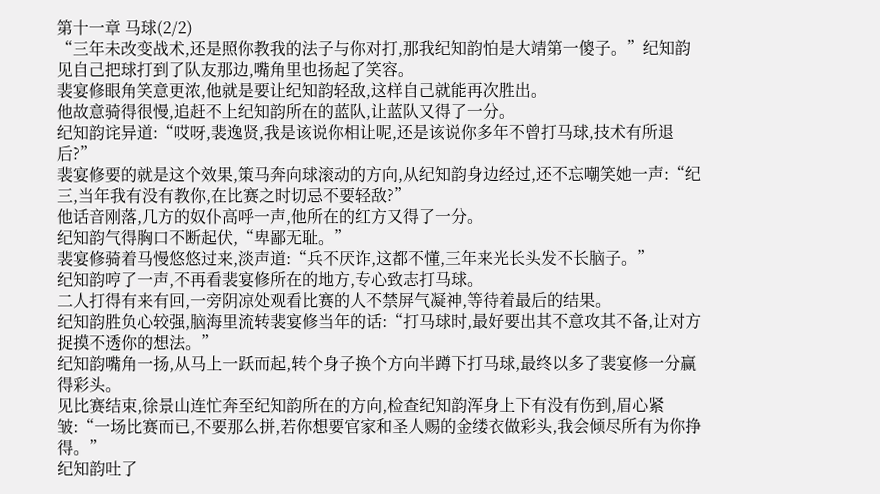第十一章 马球(2/2)
“三年未改变战术,还是照你教我的法子与你对打,那我纪知韵怕是大靖第一傻子。”纪知韵见自己把球打到了队友那边,嘴角里也扬起了笑容。
裴宴修眼角笑意更浓,他就是要让纪知韵轻敌,这样自己就能再次胜出。
他故意骑得很慢,追赶不上纪知韵所在的蓝队,让蓝队又得了一分。
纪知韵诧异道:“哎呀,裴逸贤,我是该说你相让呢,还是该说你多年不曾打马球,技术有所退后?”
裴宴修要的就是这个效果,策马奔向球滚动的方向,从纪知韵身边经过,还不忘嘲笑她一声:“纪三,当年我有没有教你,在比赛之时切忌不要轻敌?”
他话音刚落,几方的奴仆高呼一声,他所在的红方又得了一分。
纪知韵气得胸口不断起伏,“卑鄙无耻。”
裴宴修骑着马慢悠悠过来,淡声道:“兵不厌诈,这都不懂,三年来光长头发不长脑子。”
纪知韵哼了一声,不再看裴宴修所在的地方,专心致志打马球。
二人打得有来有回,一旁阴凉处观看比赛的人不禁屏气凝神,等待着最后的结果。
纪知韵胜负心较强,脑海里流转裴宴修当年的话:“打马球时,最好要出其不意攻其不备,让对方捉摸不透你的想法。”
纪知韵嘴角一扬,从马上一跃而起,转个身子换个方向半蹲下打马球,最终以多了裴宴修一分赢得彩头。
见比赛结束,徐景山连忙奔至纪知韵所在的方向,检查纪知韵浑身上下有没有伤到,眉心紧皱:“一场比赛而已,不要那么拼,若你想要官家和圣人赐的金缕衣做彩头,我会倾尽所有为你挣得。”
纪知韵吐了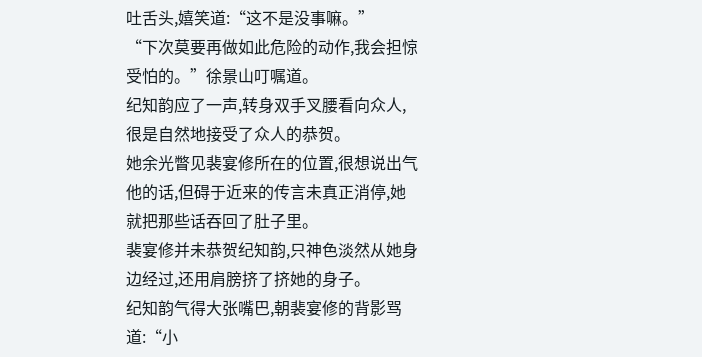吐舌头,嬉笑道:“这不是没事嘛。”
“下次莫要再做如此危险的动作,我会担惊受怕的。”徐景山叮嘱道。
纪知韵应了一声,转身双手叉腰看向众人,很是自然地接受了众人的恭贺。
她余光瞥见裴宴修所在的位置,很想说出气他的话,但碍于近来的传言未真正消停,她就把那些话吞回了肚子里。
裴宴修并未恭贺纪知韵,只神色淡然从她身边经过,还用肩膀挤了挤她的身子。
纪知韵气得大张嘴巴,朝裴宴修的背影骂道:“小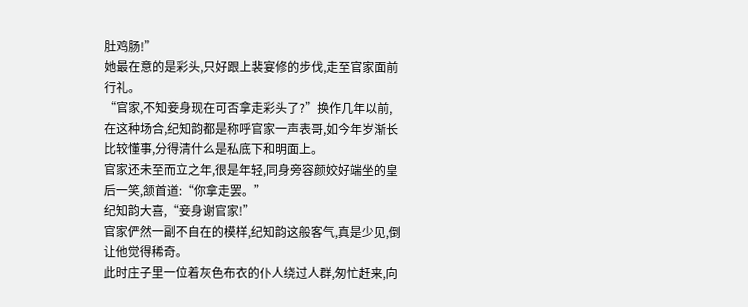肚鸡肠!”
她最在意的是彩头,只好跟上裴宴修的步伐,走至官家面前行礼。
“官家,不知妾身现在可否拿走彩头了?”换作几年以前,在这种场合,纪知韵都是称呼官家一声表哥,如今年岁渐长比较懂事,分得清什么是私底下和明面上。
官家还未至而立之年,很是年轻,同身旁容颜姣好端坐的皇后一笑,颔首道:“你拿走罢。”
纪知韵大喜,“妾身谢官家!”
官家俨然一副不自在的模样,纪知韵这般客气,真是少见,倒让他觉得稀奇。
此时庄子里一位着灰色布衣的仆人绕过人群,匆忙赶来,向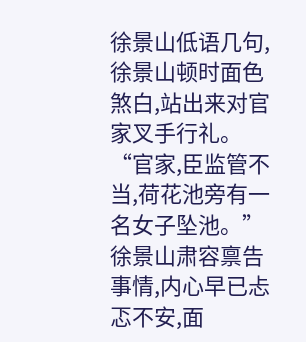徐景山低语几句,徐景山顿时面色煞白,站出来对官家叉手行礼。
“官家,臣监管不当,荷花池旁有一名女子坠池。”徐景山肃容禀告事情,内心早已忐忑不安,面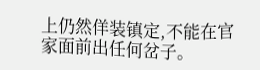上仍然佯装镇定,不能在官家面前出任何岔子。